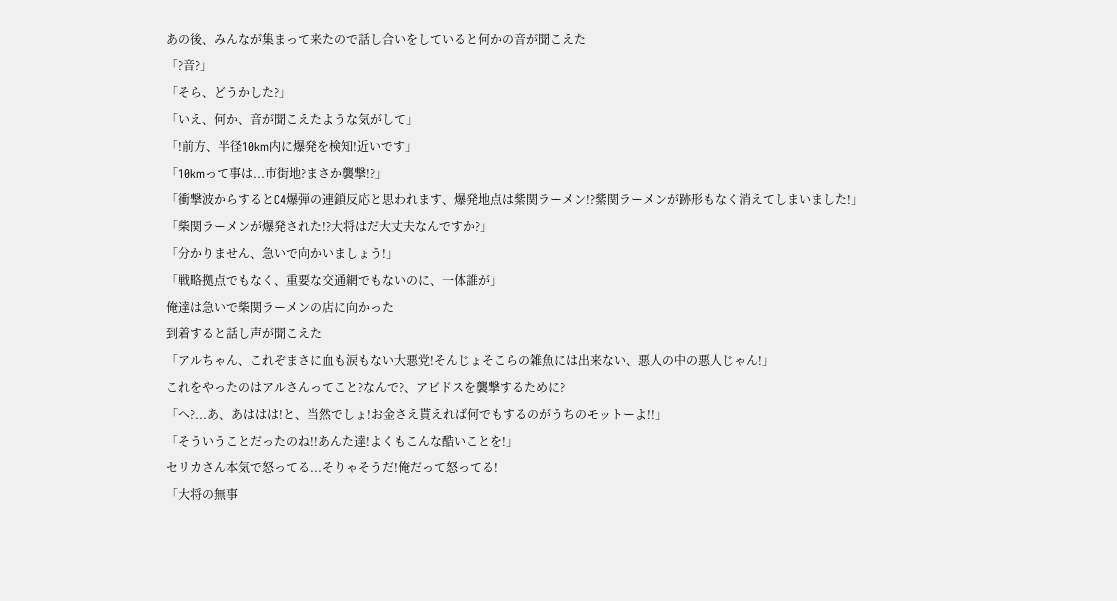あの後、みんなが集まって来たので話し合いをしていると何かの音が聞こえた
「?音?」
「そら、どうかした?」
「いえ、何か、音が聞こえたような気がして」
「!前方、半径10km内に爆発を検知!近いです」
「10kmって事は...市街地?まさか襲撃!?」
「衝撃波からするとC4爆弾の連鎖反応と思われます、爆発地点は紫関ラーメン!?紫関ラーメンが跡形もなく消えてしまいました!」
「柴関ラーメンが爆発された!?大将はだ大丈夫なんですか?」
「分かりません、急いで向かいましょう!」
「戦略拠点でもなく、重要な交通網でもないのに、一体誰が」
俺達は急いで柴関ラーメンの店に向かった
到着すると話し声が聞こえた
「アルちゃん、これぞまさに血も涙もない大悪党!そんじょそこらの雑魚には出来ない、悪人の中の悪人じゃん!」
これをやったのはアルさんってこと?なんで?、アビドスを襲撃するために?
「へ?...あ、あははは!と、当然でしょ!お金さえ貰えれば何でもするのがうちのモットーよ!!」
「そういうことだったのね!!あんた達!よくもこんな酷いことを!」
セリカさん本気で怒ってる...そりゃそうだ!俺だって怒ってる!
「大将の無事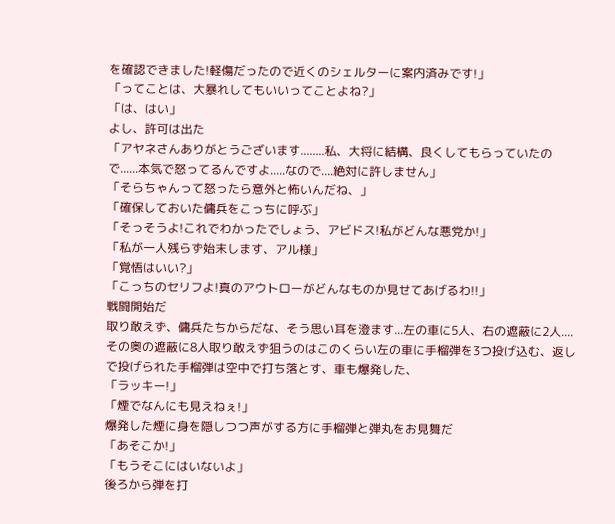を確認できました!軽傷だったので近くのシェルターに案内済みです!」
「ってことは、大暴れしてもいいってことよね?」
「は、はい」
よし、許可は出た
「アヤネさんありがとうございます........私、大将に結構、良くしてもらっていたので......本気で怒ってるんですよ.....なので....絶対に許しません」
「そらちゃんって怒ったら意外と怖いんだね、」
「確保しておいた傭兵をこっちに呼ぶ」
「そっそうよ!これでわかったでしょう、アビドス!私がどんな悪党か!」
「私が一人残らず始末します、アル様」
「覚悟はいい?」
「こっちのセリフよ!真のアウトローがどんなものか見せてあげるわ!!」
戦闘開始だ
取り敢えず、傭兵たちからだな、そう思い耳を澄ます...左の車に5人、右の遮蔽に2人....その奥の遮蔽に8人取り敢えず狙うのはこのくらい左の車に手榴弾を3つ投げ込む、返しで投げられた手榴弾は空中で打ち落とす、車も爆発した、
「ラッキー!」
「煙でなんにも見えねぇ!」
爆発した煙に身を隠しつつ声がする方に手榴弾と弾丸をお見舞だ
「あそこか!」
「もうそこにはいないよ」
後ろから弾を打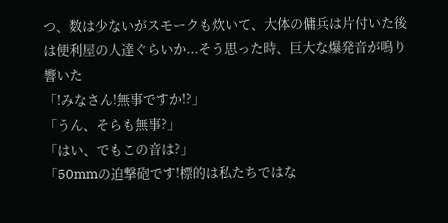つ、数は少ないがスモークも炊いて、大体の傭兵は片付いた後は便利屋の人達ぐらいか...そう思った時、巨大な爆発音が鳴り響いた
「!みなさん!無事ですか!?」
「うん、そらも無事?」
「はい、でもこの音は?」
「50mmの迫撃砲です!標的は私たちではな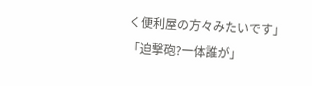く便利屋の方々みたいです」
「迫撃砲?一体誰が」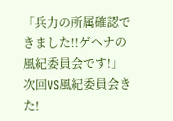「兵力の所属確認できました!!ゲヘナの風紀委員会です!」
次回VS風紀委員会きた!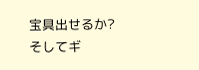宝具出せるか?
そしてギ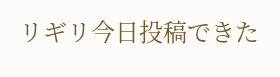リギリ今日投稿できた